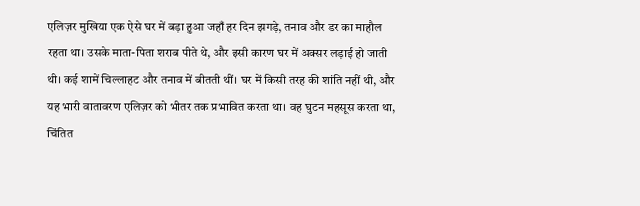एलिज़र मुखिया एक ऐसे घर में बड़ा हुआ जहाँ हर दिन झगड़े, तनाव और डर का माहौल रहता था। उसके माता-पिता शराब पीते थे, और इसी कारण घर में अक्सर लड़ाई हो जाती थी। कई शामें चिल्लाहट और तनाव में बीतती थीं। घर में किसी तरह की शांति नहीं थी, और यह भारी वातावरण एलिज़र को भीतर तक प्रभावित करता था। वह घुटन महसूस करता था, चिंतित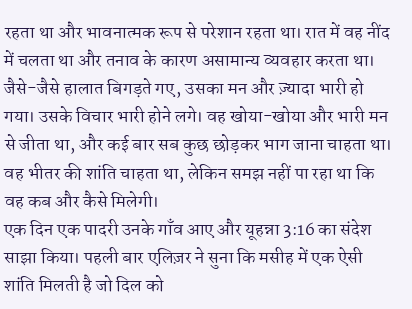रहता था और भावनात्मक रूप से परेशान रहता था। रात में वह नींद में चलता था और तनाव के कारण असामान्य व्यवहार करता था।
जैसे-जैसे हालात बिगड़ते गए, उसका मन और ज़्यादा भारी हो गया। उसके विचार भारी होने लगे। वह खोया-खोया और भारी मन से जीता था, और कई बार सब कुछ छोड़कर भाग जाना चाहता था। वह भीतर की शांति चाहता था, लेकिन समझ नहीं पा रहा था कि वह कब और कैसे मिलेगी।
एक दिन एक पादरी उनके गाँव आए और यूहन्ना 3:16 का संदेश साझा किया। पहली बार एलिज़र ने सुना कि मसीह में एक ऐसी शांति मिलती है जो दिल को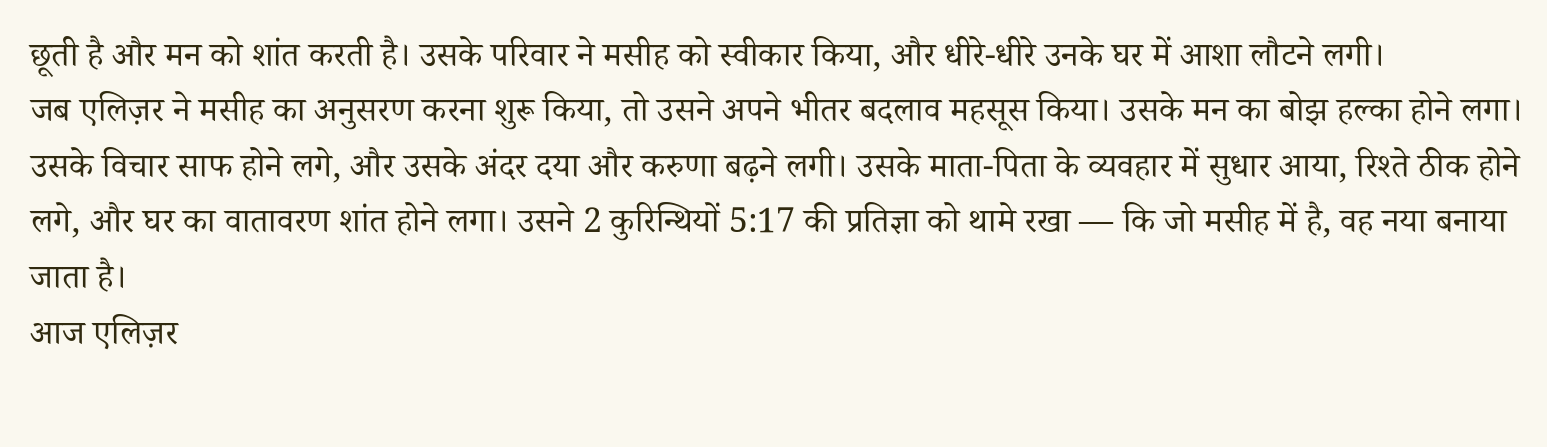छूती है और मन को शांत करती है। उसके परिवार ने मसीह को स्वीकार किया, और धीरे-धीरे उनके घर में आशा लौटने लगी।
जब एलिज़र ने मसीह का अनुसरण करना शुरू किया, तो उसने अपने भीतर बदलाव महसूस किया। उसके मन का बोझ हल्का होने लगा। उसके विचार साफ होने लगे, और उसके अंदर दया और करुणा बढ़ने लगी। उसके माता-पिता के व्यवहार में सुधार आया, रिश्ते ठीक होने लगे, और घर का वातावरण शांत होने लगा। उसने 2 कुरिन्थियों 5:17 की प्रतिज्ञा को थामे रखा — कि जो मसीह में है, वह नया बनाया जाता है।
आज एलिज़र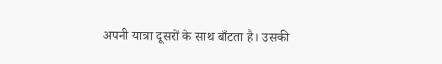अपनी यात्रा दूसरों के साथ बाँटता है। उसकी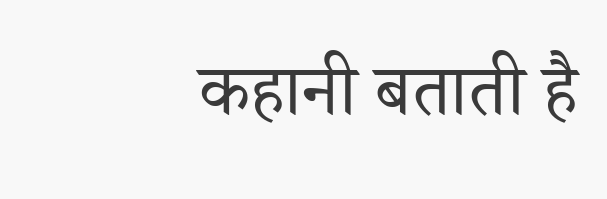कहानी बताती है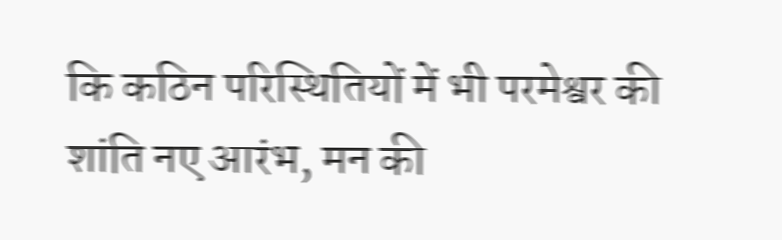कि कठिन परिस्थितियों में भी परमेश्वर की शांति नए आरंभ, मन की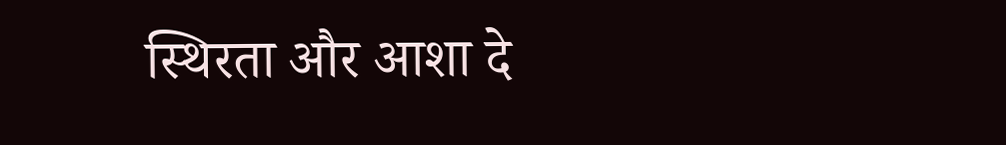स्थिरता और आशा दे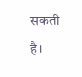सकती है।